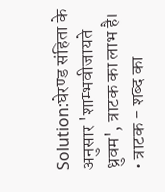Solution:घेरण्ड संहिता के अनुसार 'शाम्भवीजायते ध्रुवम', त्राटक का लाभ है।
• त्राटक - शब्द का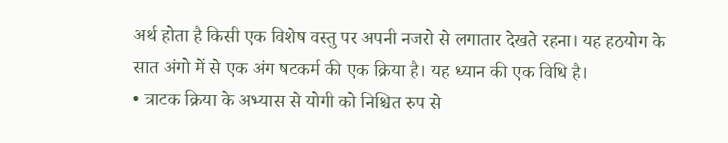अर्थ होता है किसी एक विशेष वस्तु पर अपनी नजरो से लगातार देखते रहना। यह हठयोग के सात अंगो में से एक अंग षटकर्म की एक क्रिया है। यह ध्यान की एक विधि है।
• त्राटक क्रिया के अभ्यास से योगी को निश्चित रुप से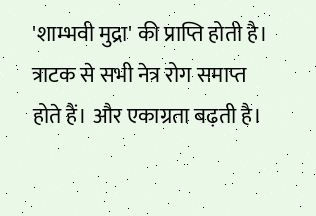'शाम्भवी मुद्रा' की प्राप्ति होती है। त्राटक से सभी नेत्र रोग समाप्त होते हैं। और एकाग्रता बढ़ती है।